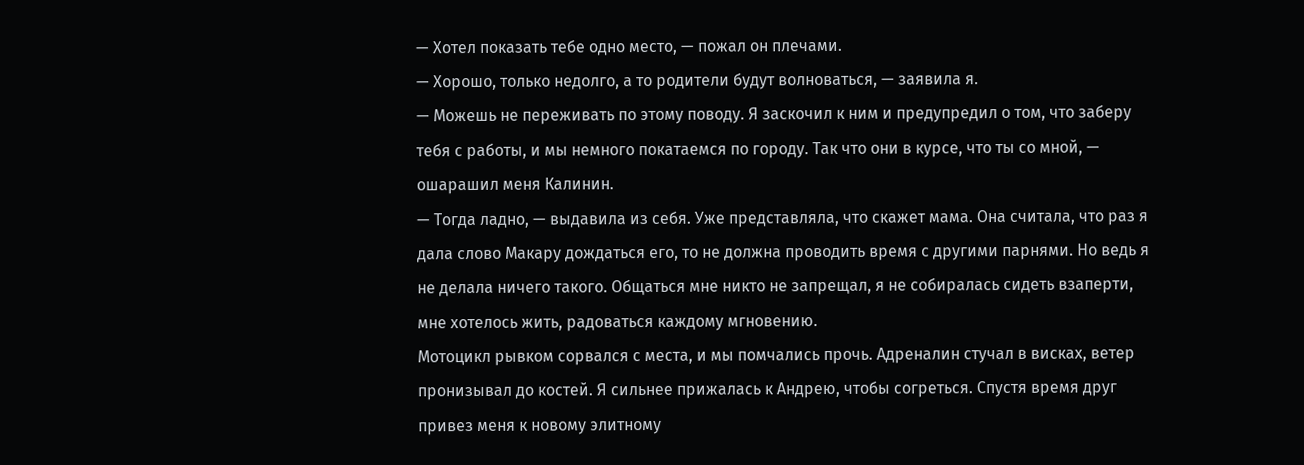— Хотел показать тебе одно место, — пожал он плечами.
— Хорошо, только недолго, а то родители будут волноваться, — заявила я.
— Можешь не переживать по этому поводу. Я заскочил к ним и предупредил о том, что заберу тебя с работы, и мы немного покатаемся по городу. Так что они в курсе, что ты со мной, — ошарашил меня Калинин.
— Тогда ладно, — выдавила из себя. Уже представляла, что скажет мама. Она считала, что раз я дала слово Макару дождаться его, то не должна проводить время с другими парнями. Но ведь я не делала ничего такого. Общаться мне никто не запрещал, я не собиралась сидеть взаперти, мне хотелось жить, радоваться каждому мгновению.
Мотоцикл рывком сорвался с места, и мы помчались прочь. Адреналин стучал в висках, ветер пронизывал до костей. Я сильнее прижалась к Андрею, чтобы согреться. Спустя время друг привез меня к новому элитному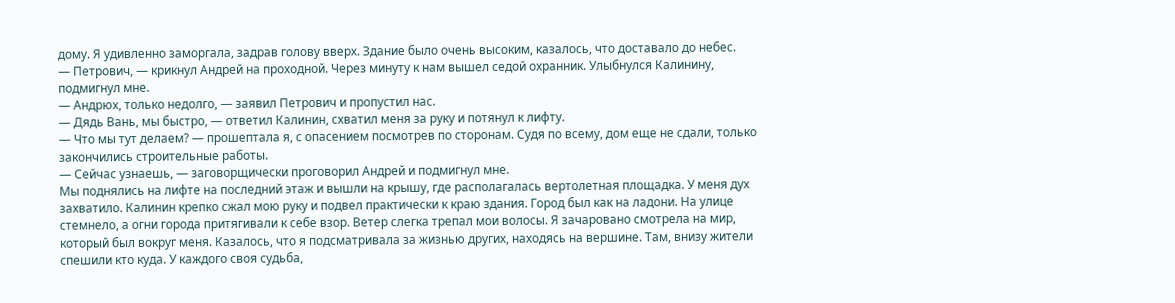дому. Я удивленно заморгала, задрав голову вверх. Здание было очень высоким, казалось, что доставало до небес.
— Петрович, — крикнул Андрей на проходной. Через минуту к нам вышел седой охранник. Улыбнулся Калинину, подмигнул мне.
— Андрюх, только недолго, — заявил Петрович и пропустил нас.
— Дядь Вань, мы быстро, — ответил Калинин, схватил меня за руку и потянул к лифту.
— Что мы тут делаем? — прошептала я, с опасением посмотрев по сторонам. Судя по всему, дом еще не сдали, только закончились строительные работы.
— Сейчас узнаешь, — заговорщически проговорил Андрей и подмигнул мне.
Мы поднялись на лифте на последний этаж и вышли на крышу, где располагалась вертолетная площадка. У меня дух захватило. Калинин крепко сжал мою руку и подвел практически к краю здания. Город был как на ладони. На улице стемнело, а огни города притягивали к себе взор. Ветер слегка трепал мои волосы. Я зачаровано смотрела на мир, который был вокруг меня. Казалось, что я подсматривала за жизнью других, находясь на вершине. Там, внизу жители спешили кто куда. У каждого своя судьба,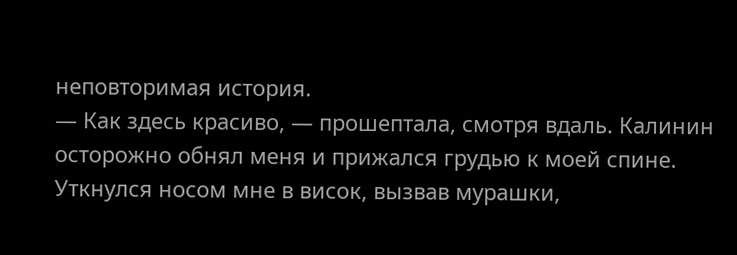неповторимая история.
— Как здесь красиво, — прошептала, смотря вдаль. Калинин осторожно обнял меня и прижался грудью к моей спине. Уткнулся носом мне в висок, вызвав мурашки,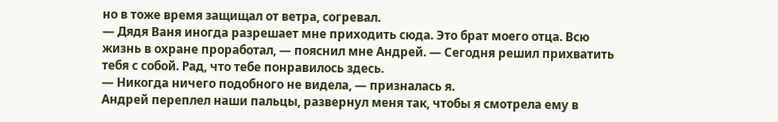но в тоже время защищал от ветра, согревал.
— Дядя Ваня иногда разрешает мне приходить сюда. Это брат моего отца. Всю жизнь в охране проработал, — пояснил мне Андрей. — Сегодня решил прихватить тебя с собой. Рад, что тебе понравилось здесь.
— Никогда ничего подобного не видела, — призналась я.
Андрей переплел наши пальцы, развернул меня так, чтобы я смотрела ему в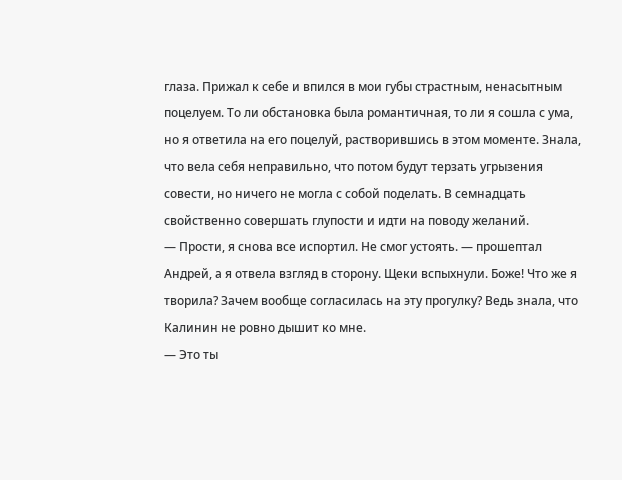глаза. Прижал к себе и впился в мои губы страстным, ненасытным поцелуем. То ли обстановка была романтичная, то ли я сошла с ума, но я ответила на его поцелуй, растворившись в этом моменте. Знала, что вела себя неправильно, что потом будут терзать угрызения совести, но ничего не могла с собой поделать. В семнадцать свойственно совершать глупости и идти на поводу желаний.
— Прости, я снова все испортил. Не смог устоять. — прошептал Андрей, а я отвела взгляд в сторону. Щеки вспыхнули. Боже! Что же я творила? Зачем вообще согласилась на эту прогулку? Ведь знала, что Калинин не ровно дышит ко мне.
— Это ты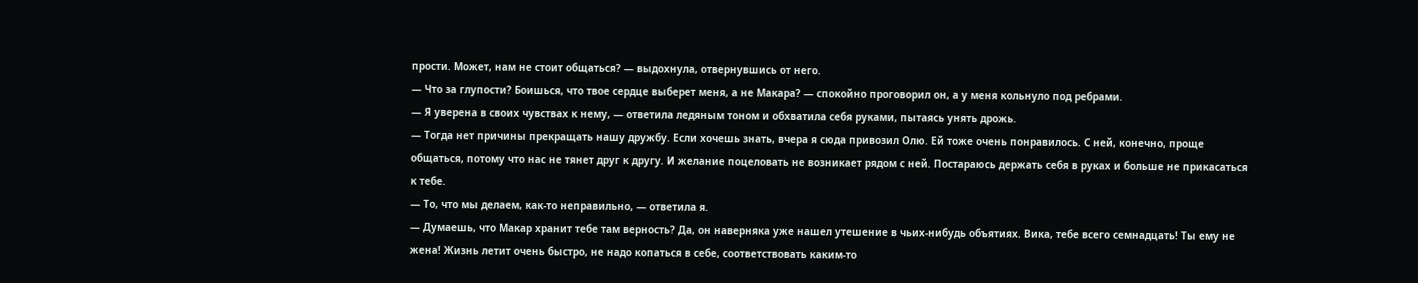прости. Может, нам не стоит общаться? — выдохнула, отвернувшись от него.
— Что за глупости? Боишься, что твое сердце выберет меня, а не Макара? — спокойно проговорил он, а у меня кольнуло под ребрами.
— Я уверена в своих чувствах к нему, — ответила ледяным тоном и обхватила себя руками, пытаясь унять дрожь.
— Тогда нет причины прекращать нашу дружбу. Если хочешь знать, вчера я сюда привозил Олю. Ей тоже очень понравилось. С ней, конечно, проще общаться, потому что нас не тянет друг к другу. И желание поцеловать не возникает рядом с ней. Постараюсь держать себя в руках и больше не прикасаться к тебе.
— То, что мы делаем, как-то неправильно, — ответила я.
— Думаешь, что Макар хранит тебе там верность? Да, он наверняка уже нашел утешение в чьих-нибудь объятиях. Вика, тебе всего семнадцать! Ты ему не жена! Жизнь летит очень быстро, не надо копаться в себе, соответствовать каким-то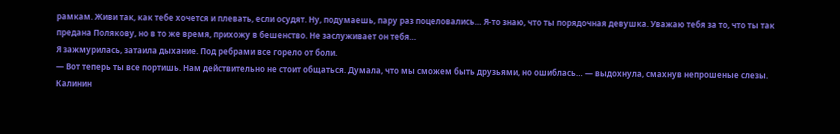рамкам. Живи так, как тебе хочется и плевать, если осудят. Ну, подумаешь, пару раз поцеловались… Я-то знаю, что ты порядочная девушка. Уважаю тебя за то, что ты так предана Полякову, но в то же время, прихожу в бешенство. Не заслуживает он тебя…
Я зажмурилась, затаила дыхание. Под ребрами все горело от боли.
— Вот теперь ты все портишь. Нам действительно не стоит общаться. Думала, что мы сможем быть друзьями, но ошиблась… — выдохнула, смахнув непрошеные слезы.
Калинин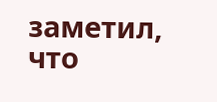заметил, что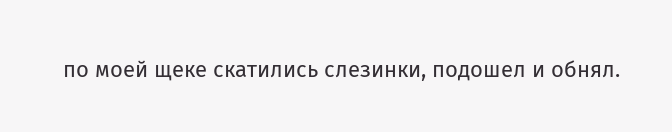по моей щеке скатились слезинки, подошел и обнял.